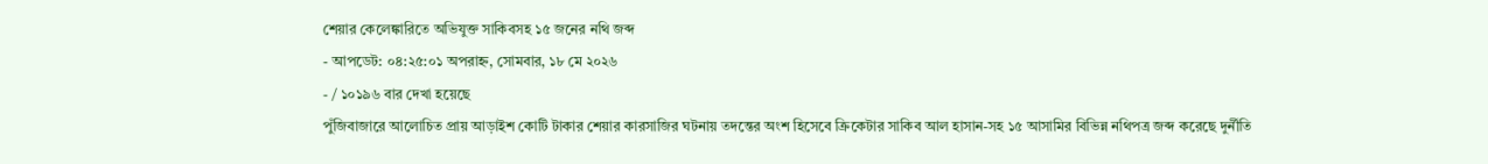শেয়ার কেলেঙ্কারিতে অভিযুক্ত সাকিবসহ ১৫ জনের নথি জব্দ
- আপডেট: ০৪:২৫:০১ অপরাহ্ন, সোমবার, ১৮ মে ২০২৬
- / ১০১৯৬ বার দেখা হয়েছে
পুঁজিবাজারে আলোচিত প্রায় আড়াইশ কোটি টাকার শেয়ার কারসাজির ঘটনায় তদন্তের অংশ হিসেবে ক্রিকেটার সাকিব আল হাসান-সহ ১৫ আসামির বিভিন্ন নথিপত্র জব্দ করেছে দুর্নীতি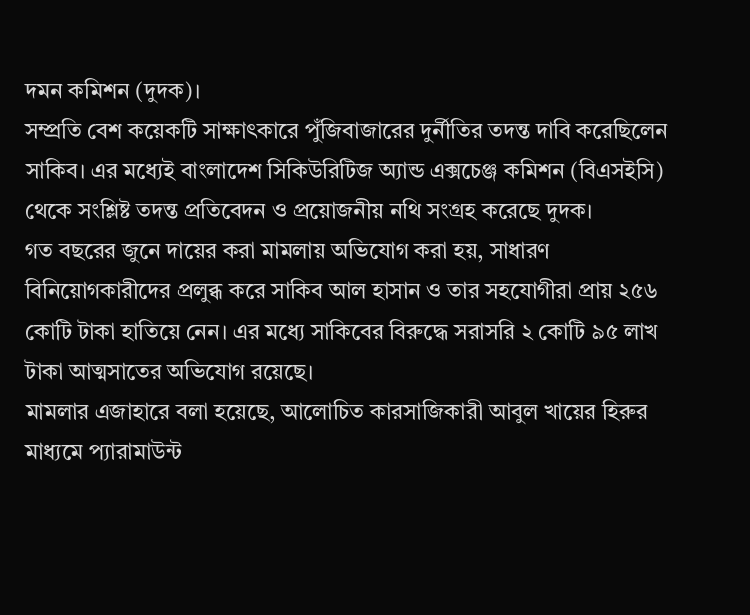দমন কমিশন (দুদক)।
সম্প্রতি বেশ কয়েকটি সাক্ষাৎকারে পুঁজিবাজারের দুর্নীতির তদন্ত দাবি করেছিলেন সাকিব। এর মধ্যেই বাংলাদেশ সিকিউরিটিজ অ্যান্ড এক্সচেঞ্জ কমিশন (বিএসইসি) থেকে সংশ্লিষ্ট তদন্ত প্রতিবেদন ও প্রয়োজনীয় নথি সংগ্রহ করেছে দুদক।
গত বছরের জুনে দায়ের করা মামলায় অভিযোগ করা হয়, সাধারণ বিনিয়োগকারীদের প্রলুব্ধ করে সাকিব আল হাসান ও তার সহযোগীরা প্রায় ২৫৬ কোটি টাকা হাতিয়ে নেন। এর মধ্যে সাকিবের বিরুদ্ধে সরাসরি ২ কোটি ৯৫ লাখ টাকা আত্মসাতের অভিযোগ রয়েছে।
মামলার এজাহারে বলা হয়েছে, আলোচিত কারসাজিকারী আবুল খায়ের হিরুর মাধ্যমে প্যারামাউন্ট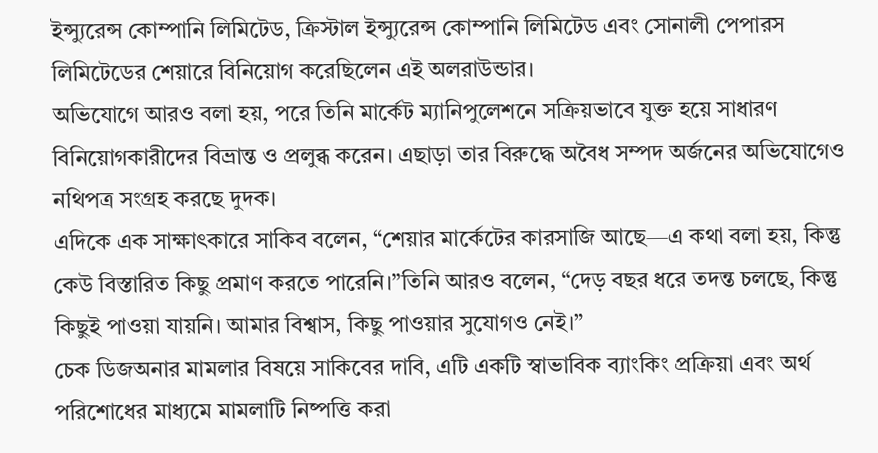ইন্স্যুরেন্স কোম্পানি লিমিটেড, ক্রিস্টাল ইন্স্যুরেন্স কোম্পানি লিমিটেড এবং সোনালী পেপারস লিমিটেডের শেয়ারে বিনিয়োগ করেছিলেন এই অলরাউন্ডার।
অভিযোগে আরও বলা হয়, পরে তিনি মার্কেট ম্যানিপুলেশনে সক্রিয়ভাবে যুক্ত হয়ে সাধারণ বিনিয়োগকারীদের বিভ্রান্ত ও প্রলুব্ধ করেন। এছাড়া তার বিরুদ্ধে অবৈধ সম্পদ অর্জনের অভিযোগেও নথিপত্র সংগ্রহ করছে দুদক।
এদিকে এক সাক্ষাৎকারে সাকিব বলেন, “শেয়ার মার্কেটের কারসাজি আছে—এ কথা বলা হয়, কিন্তু কেউ বিস্তারিত কিছু প্রমাণ করতে পারেনি।”তিনি আরও বলেন, “দেড় বছর ধরে তদন্ত চলছে, কিন্তু কিছুই পাওয়া যায়নি। আমার বিশ্বাস, কিছু পাওয়ার সুযোগও নেই।”
চেক ডিজঅনার মামলার বিষয়ে সাকিবের দাবি, এটি একটি স্বাভাবিক ব্যাংকিং প্রক্রিয়া এবং অর্থ পরিশোধের মাধ্যমে মামলাটি নিষ্পত্তি করা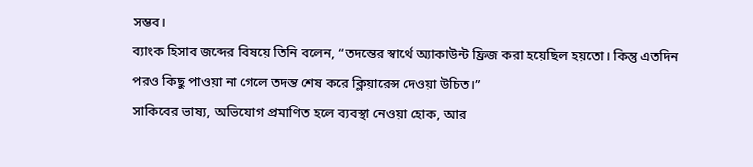সম্ভব।
ব্যাংক হিসাব জব্দের বিষয়ে তিনি বলেন, “তদন্তের স্বার্থে অ্যাকাউন্ট ফ্রিজ করা হয়েছিল হয়তো। কিন্তু এতদিন পরও কিছু পাওয়া না গেলে তদন্ত শেষ করে ক্লিয়ারেন্স দেওয়া উচিত।”
সাকিবের ভাষ্য, অভিযোগ প্রমাণিত হলে ব্যবস্থা নেওয়া হোক, আর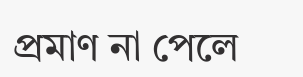প্রমাণ না পেলে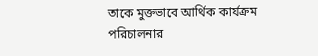তাকে মুক্তভাবে আর্থিক কার্যক্রম পরিচালনার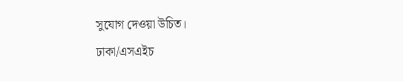সুযোগ দেওয়া উচিত।
ঢাকা/এসএইচ